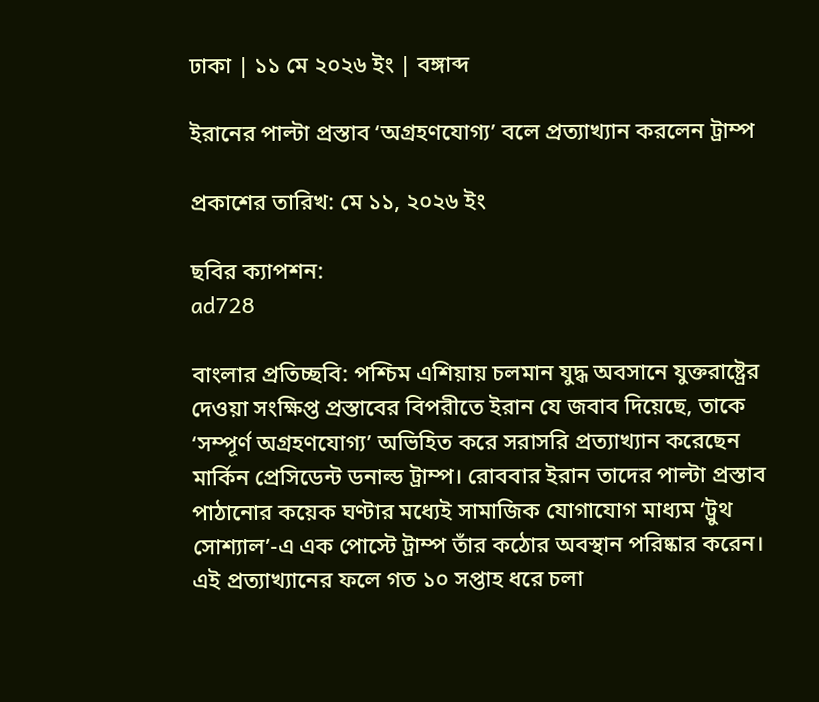ঢাকা | ১১ মে ২০২৬ ইং | বঙ্গাব্দ

ইরানের পাল্টা প্রস্তাব ‘অগ্রহণযোগ্য’ বলে প্রত্যাখ্যান করলেন ট্রাম্প

প্রকাশের তারিখ: মে ১১, ২০২৬ ইং

ছবির ক্যাপশন:
ad728

বাংলার প্রতিচ্ছবি: পশ্চিম এশিয়ায় চলমান যুদ্ধ অবসানে যুক্তরাষ্ট্রের দেওয়া সংক্ষিপ্ত প্রস্তাবের বিপরীতে ইরান যে জবাব দিয়েছে, তাকে ‘সম্পূর্ণ অগ্রহণযোগ্য’ অভিহিত করে সরাসরি প্রত্যাখ্যান করেছেন মার্কিন প্রেসিডেন্ট ডনাল্ড ট্রাম্প। রোববার ইরান তাদের পাল্টা প্রস্তাব পাঠানোর কয়েক ঘণ্টার মধ্যেই সামাজিক যোগাযোগ মাধ্যম ‘ট্রুথ সোশ্যাল’-এ এক পোস্টে ট্রাম্প তাঁর কঠোর অবস্থান পরিষ্কার করেন। এই প্রত্যাখ্যানের ফলে গত ১০ সপ্তাহ ধরে চলা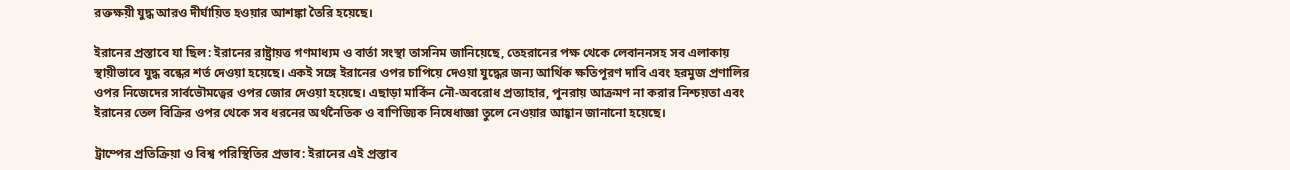রক্তক্ষয়ী যুদ্ধ আরও দীর্ঘায়িত হওয়ার আশঙ্কা তৈরি হয়েছে।

ইরানের প্রস্তাবে যা ছিল: ইরানের রাষ্ট্রায়ত্ত গণমাধ্যম ও বার্তা সংস্থা তাসনিম জানিয়েছে, তেহরানের পক্ষ থেকে লেবাননসহ সব এলাকায় স্থায়ীভাবে যুদ্ধ বন্ধের শর্ত দেওয়া হয়েছে। একই সঙ্গে ইরানের ওপর চাপিয়ে দেওয়া যুদ্ধের জন্য আর্থিক ক্ষতিপূরণ দাবি এবং হরমুজ প্রণালির ওপর নিজেদের সার্বভৌমত্বের ওপর জোর দেওয়া হয়েছে। এছাড়া মার্কিন নৌ-অবরোধ প্রত্যাহার, পুনরায় আক্রমণ না করার নিশ্চয়তা এবং ইরানের তেল বিক্রির ওপর থেকে সব ধরনের অর্থনৈতিক ও বাণিজ্যিক নিষেধাজ্ঞা তুলে নেওয়ার আহ্বান জানানো হয়েছে।

ট্রাম্পের প্রতিক্রিয়া ও বিশ্ব পরিস্থিতির প্রভাব: ইরানের এই প্রস্তাব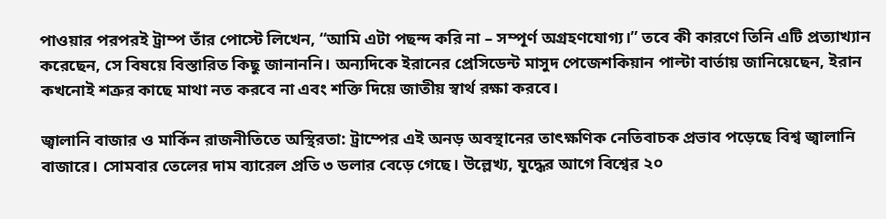পাওয়ার পরপরই ট্রাম্প তাঁর পোস্টে লিখেন, “আমি এটা পছন্দ করি না – সম্পূর্ণ অগ্রহণযোগ্য।” তবে কী কারণে তিনি এটি প্রত্যাখ্যান করেছেন, সে বিষয়ে বিস্তারিত কিছু জানাননি। অন্যদিকে ইরানের প্রেসিডেন্ট মাসুদ পেজেশকিয়ান পাল্টা বার্তায় জানিয়েছেন, ইরান কখনোই শত্রুর কাছে মাথা নত করবে না এবং শক্তি দিয়ে জাতীয় স্বার্থ রক্ষা করবে।

জ্বালানি বাজার ও মার্কিন রাজনীতিতে অস্থিরতা: ট্রাম্পের এই অনড় অবস্থানের তাৎক্ষণিক নেতিবাচক প্রভাব পড়েছে বিশ্ব জ্বালানি বাজারে। সোমবার তেলের দাম ব্যারেল প্রতি ৩ ডলার বেড়ে গেছে। উল্লেখ্য, যুদ্ধের আগে বিশ্বের ২০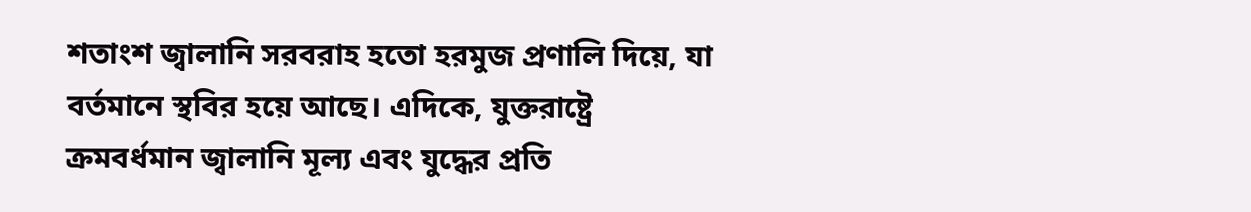শতাংশ জ্বালানি সরবরাহ হতো হরমুজ প্রণালি দিয়ে, যা বর্তমানে স্থবির হয়ে আছে। এদিকে, যুক্তরাষ্ট্রে ক্রমবর্ধমান জ্বালানি মূল্য এবং যুদ্ধের প্রতি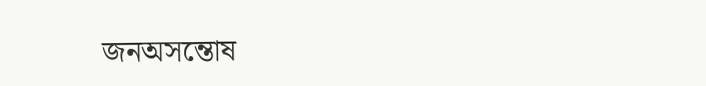জনঅসন্তোষ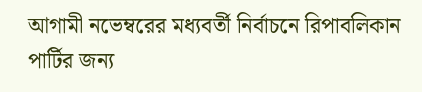আগামী নভেম্বরের মধ্যবর্তী নির্বাচনে রিপাবলিকান পার্টির জন্য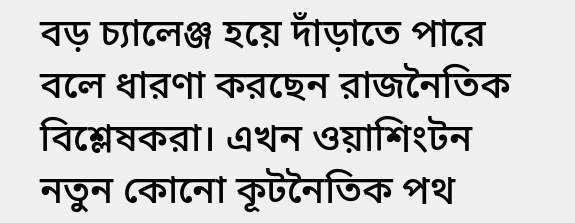বড় চ্যালেঞ্জ হয়ে দাঁড়াতে পারে বলে ধারণা করছেন রাজনৈতিক বিশ্লেষকরা। এখন ওয়াশিংটন নতুন কোনো কূটনৈতিক পথ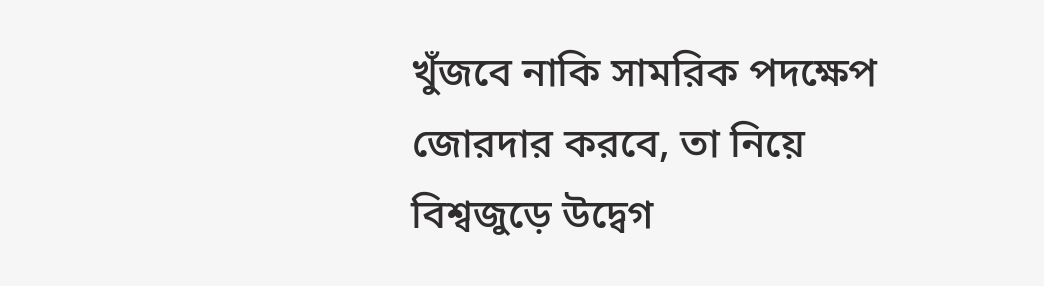খুঁজবে নাকি সামরিক পদক্ষেপ জোরদার করবে, তা নিয়ে বিশ্বজুড়ে উদ্বেগ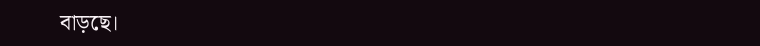বাড়ছে।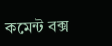কমেন্ট বক্স